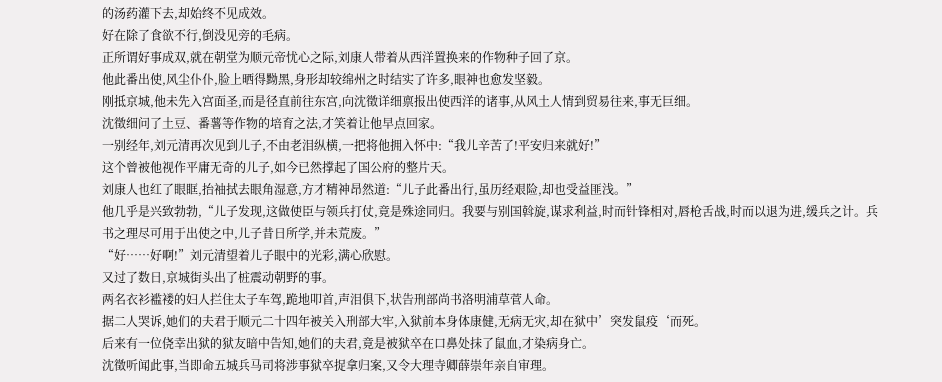的汤药灌下去,却始终不见成效。
好在除了食欲不行,倒没见旁的毛病。
正所谓好事成双,就在朝堂为顺元帝忧心之际,刘康人带着从西洋置换来的作物种子回了京。
他此番出使,风尘仆仆,脸上晒得黝黑,身形却较绵州之时结实了许多,眼神也愈发坚毅。
刚抵京城,他未先入宫面圣,而是径直前往东宫,向沈徵详细禀报出使西洋的诸事,从风土人情到贸易往来,事无巨细。
沈徵细问了土豆、番薯等作物的培育之法,才笑着让他早点回家。
一别经年,刘元清再次见到儿子,不由老泪纵横,一把将他拥入怀中:“我儿辛苦了!平安归来就好!”
这个曾被他视作平庸无奇的儿子,如今已然撑起了国公府的整片天。
刘康人也红了眼眶,抬袖拭去眼角湿意,方才精神昂然道:“儿子此番出行,虽历经艰险,却也受益匪浅。”
他几乎是兴致勃勃,“儿子发现,这做使臣与领兵打仗,竟是殊途同归。我要与别国斡旋,谋求利益,时而针锋相对,唇枪舌战,时而以退为进,缓兵之计。兵书之理尽可用于出使之中,儿子昔日所学,并未荒废。”
“好……好啊!”刘元清望着儿子眼中的光彩,满心欣慰。
又过了数日,京城街头出了桩震动朝野的事。
两名衣衫褴褛的妇人拦住太子车驾,跪地叩首,声泪俱下,状告刑部尚书洛明浦草菅人命。
据二人哭诉,她们的夫君于顺元二十四年被关入刑部大牢,入狱前本身体康健,无病无灾,却在狱中’突发鼠疫‘而死。
后来有一位侥幸出狱的狱友暗中告知,她们的夫君,竟是被狱卒在口鼻处抹了鼠血,才染病身亡。
沈徵听闻此事,当即命五城兵马司将涉事狱卒捉拿归案,又令大理寺卿薛崇年亲自审理。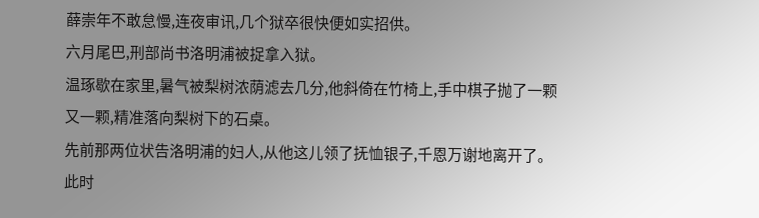薛崇年不敢怠慢,连夜审讯,几个狱卒很快便如实招供。
六月尾巴,刑部尚书洛明浦被捉拿入狱。
温琢歇在家里,暑气被梨树浓荫滤去几分,他斜倚在竹椅上,手中棋子抛了一颗又一颗,精准落向梨树下的石桌。
先前那两位状告洛明浦的妇人,从他这儿领了抚恤银子,千恩万谢地离开了。
此时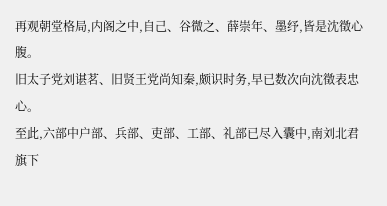再观朝堂格局,内阁之中,自己、谷微之、薛崇年、墨纾,皆是沈徵心腹。
旧太子党刘谌茗、旧贤王党尚知秦,颇识时务,早已数次向沈徵表忠心。
至此,六部中户部、兵部、吏部、工部、礼部已尽入囊中,南刘北君旗下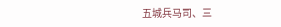五城兵马司、三